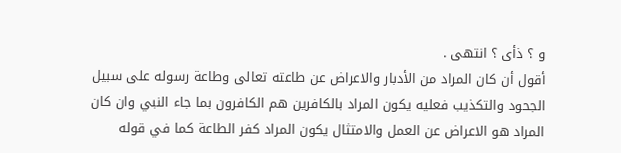و ؟ ذأى ؟ انتهى .
أقول أن كان المراد من الأدبار والاعراض عن طاعته تعالى وطاعة رسوله على سبيل الجحود والتكذيب فعليه يكون المراد بالكافرين هم الكافرون بما جاء النبي وان كان المراد هو الاعراض عن العمل والامتثال يكون المراد كفر الطاعة كما في قوله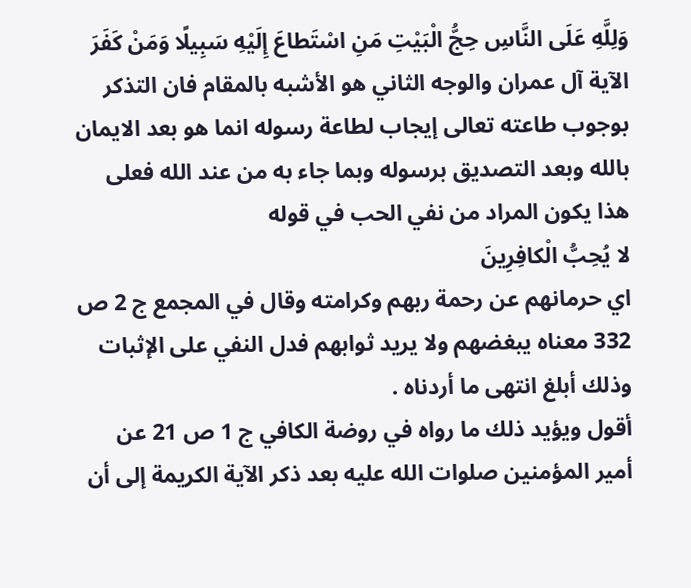وَلِلَّهِ عَلَى النَّاسِ حِجُّ الْبَيْتِ مَنِ اسْتَطاعَ إِلَيْهِ سَبِيلًا وَمَنْ كَفَرَ
الآية آل عمران والوجه الثاني هو الأشبه بالمقام فان التذكر بوجوب طاعته تعالى إيجاب لطاعة رسوله انما هو بعد الايمان بالله وبعد التصديق برسوله وبما جاء به من عند الله فعلى هذا يكون المراد من نفي الحب في قوله
لا يُحِبُّ الْكافِرِينَ
اي حرمانهم عن رحمة ربهم وكرامته وقال في المجمع ج 2 ص 332 معناه يبغضهم ولا يريد ثوابهم فدل النفي على الإثبات وذلك أبلغ انتهى ما أردناه .
أقول ويؤيد ذلك ما رواه في روضة الكافي ج 1 ص 21 عن أمير المؤمنين صلوات الله عليه بعد ذكر الآية الكريمة إلى أن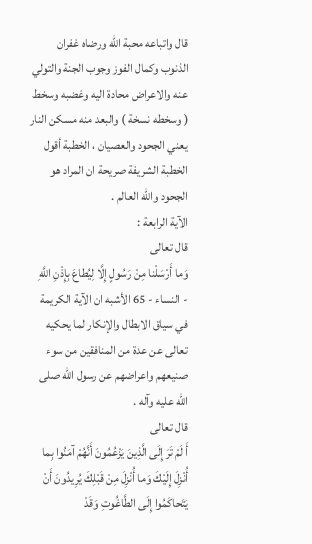قال واتباعه محبة الله ورضاه غفران الذنوب وكمال الفوز وجوب الجنة والتولي عنه والاعراض محادة اليه وغضبه وسخط ( وسخطه نسخة ) والبعد منه مسكن النار يعني الجحود والعصيان ، الخطبة أقول الخطبة الشريفة صريحة ان المراد هو الجحود والله العالم .
الآية الرابعة :
قال تعالى
وَما أَرْسَلْنا مِنْ رَسُولٍ إِلَّا لِيُطاعَ بِإِذْنِ اللَّهِ
- النساء - 65 الأشبه ان الآية الكريمة في سياق الابطال والإنكار لما يحكيه تعالى عن عدة من المنافقين من سوء صنيعهم واعراضهم عن رسول الله صلى الله عليه وآله .
قال تعالى
أَ لَمْ تَرَ إِلَى الَّذِينَ يَزْعُمُونَ أَنَّهُمْ آمَنُوا بِما أُنْزِلَ إِلَيْكَ وَما أُنْزِلَ مِنْ قَبْلِكَ يُرِيدُونَ أَنْ يَتَحاكَمُوا إِلَى الطَّاغُوتِ وَقَدْ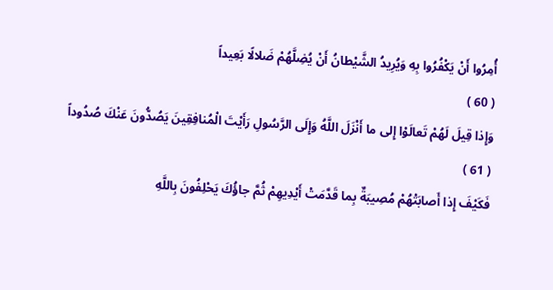أُمِرُوا أَنْ يَكْفُرُوا بِهِ وَيُرِيدُ الشَّيْطانُ أَنْ يُضِلَّهُمْ ضَلالًا بَعِيداً
( 60 )
وَإِذا قِيلَ لَهُمْ تَعالَوْا إِلى ما أَنْزَلَ اللَّهُ وَإِلَى الرَّسُولِ رَأَيْتَ الْمُنافِقِينَ يَصُدُّونَ عَنْكَ صُدُوداً
( 61 )
فَكَيْفَ إِذا أَصابَتْهُمْ مُصِيبَةٌ بِما قَدَّمَتْ أَيْدِيهِمْ ثُمَّ جاؤُكَ يَحْلِفُونَ بِاللَّهِ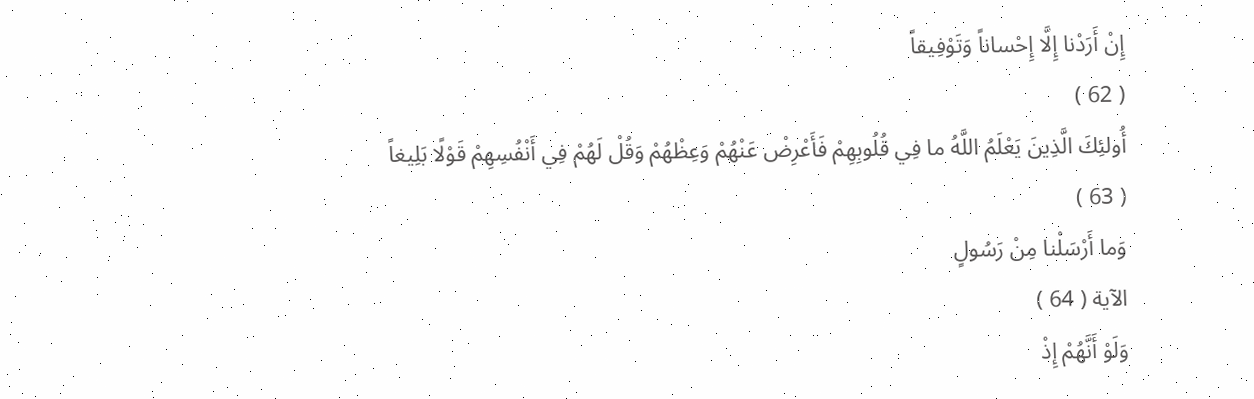إِنْ أَرَدْنا إِلَّا إِحْساناً وَتَوْفِيقاً
( 62 )
أُولئِكَ الَّذِينَ يَعْلَمُ اللَّهُ ما فِي قُلُوبِهِمْ فَأَعْرِضْ عَنْهُمْ وَعِظْهُمْ وَقُلْ لَهُمْ فِي أَنْفُسِهِمْ قَوْلًا بَلِيغاً
( 63 )
وَما أَرْسَلْنا مِنْ رَسُولٍ
الآية ( 64 )
وَلَوْ أَنَّهُمْ إِذْ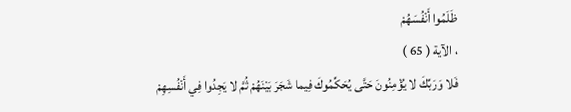ظَلَمُوا أَنْفُسَهُمْ
، الآية ( 65 )
فَلا وَرَبِّكَ لا يُؤْمِنُونَ حَتَّى يُحَكِّمُوكَ فِيما شَجَرَ بَيْنَهُمْ ثُمَّ لا يَجِدُوا فِي أَنْفُسِهِمْ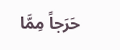حَرَجاً مِمَّا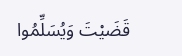قَضَيْتَ وَيُسَلِّمُوا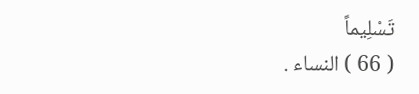تَسْلِيماً
( 66 ) النساء .